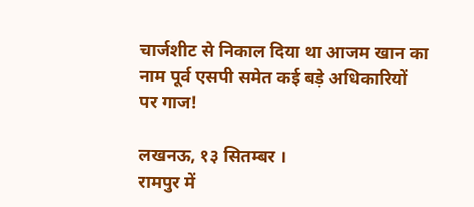चार्जशीट से निकाल दिया था आजम खान का नाम पूर्व एसपी समेत कई बड़े अधिकारियों पर गाज!

लखनऊ, १३ सितम्बर ।
रामपुर में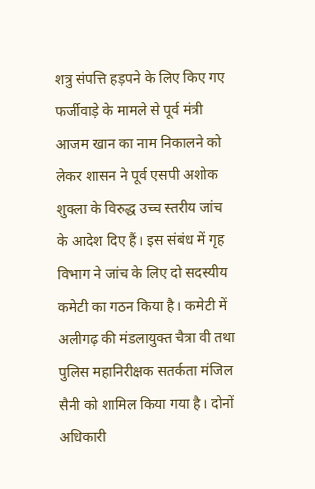शत्रु संपत्ति हड़पने के लिए किए गए फर्जीवाड़े के मामले से पूर्व मंत्री आजम खान का नाम निकालने को लेकर शासन ने पूर्व एसपी अशोक शुक्ला के विरुद्ध उच्च स्तरीय जांच के आदेश दिए हैं। इस संबंध में गृह विभाग ने जांच के लिए दो सदस्यीय कमेटी का गठन किया है। कमेटी में अलीगढ़ की मंडलायुक्त चैत्रा वी तथा पुलिस महानिरीक्षक सतर्कता मंजिल सैनी को शामिल किया गया है। दोनों अधिकारी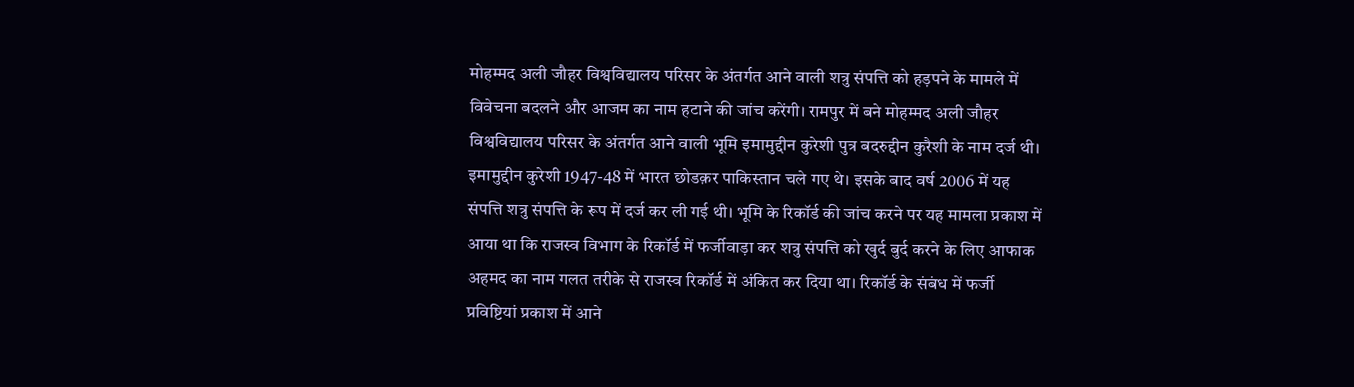मोहम्मद अली जौहर विश्वविद्यालय परिसर के अंतर्गत आने वाली शत्रु संपत्ति को हड़पने के मामले में विवेचना बदलने और आजम का नाम हटाने की जांच करेंगी। रामपुर में बने मोहम्मद अली जौहर विश्वविद्यालय परिसर के अंतर्गत आने वाली भूमि इमामुद्दीन कुरेशी पुत्र बदरुद्दीन कुरैशी के नाम दर्ज थी। इमामुद्दीन कुरेशी 1947-48 में भारत छोडक़र पाकिस्तान चले गए थे। इसके बाद वर्ष 2006 में यह संपत्ति शत्रु संपत्ति के रूप में दर्ज कर ली गई थी। भूमि के रिकॉर्ड की जांच करने पर यह मामला प्रकाश में आया था कि राजस्व विभाग के रिकॉर्ड में फर्जीवाड़ा कर शत्रु संपत्ति को खुर्द बुर्द करने के लिए आफाक अहमद का नाम गलत तरीके से राजस्व रिकॉर्ड में अंकित कर दिया था। रिकॉर्ड के संबंध में फर्जी प्रविष्टियां प्रकाश में आने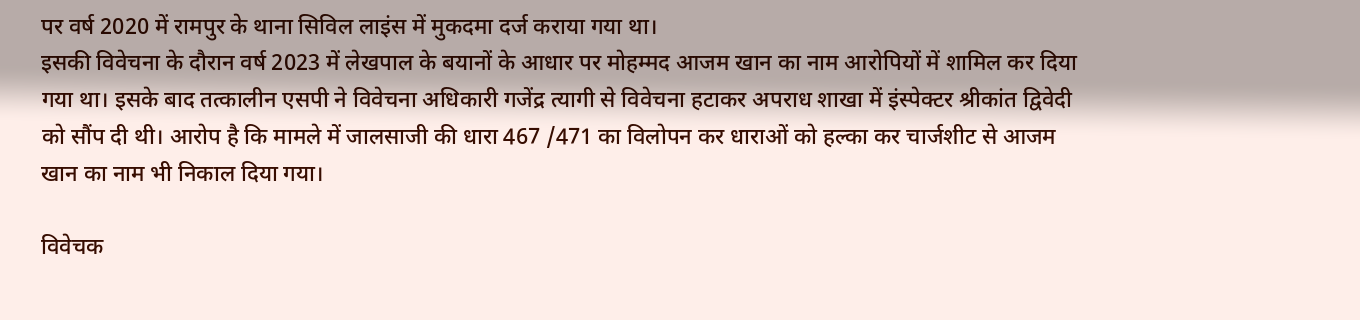पर वर्ष 2020 में रामपुर के थाना सिविल लाइंस में मुकदमा दर्ज कराया गया था।
इसकी विवेचना के दौरान वर्ष 2023 में लेखपाल के बयानों के आधार पर मोहम्मद आजम खान का नाम आरोपियों में शामिल कर दिया गया था। इसके बाद तत्कालीन एसपी ने विवेचना अधिकारी गजेंद्र त्यागी से विवेचना हटाकर अपराध शाखा में इंस्पेक्टर श्रीकांत द्विवेदी को सौंप दी थी। आरोप है कि मामले में जालसाजी की धारा 467 /471 का विलोपन कर धाराओं को हल्का कर चार्जशीट से आजम खान का नाम भी निकाल दिया गया।

विवेचक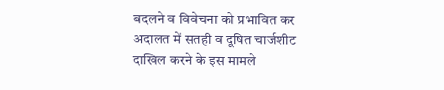बदलने व विवेचना को प्रभावित कर अदालत में सतही व दूषित चार्जशीट दाखिल करने के इस मामले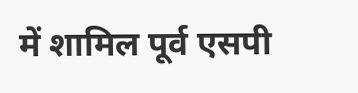में शामिल पूर्व एसपी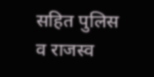सहित पुलिस व राजस्व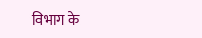विभाग के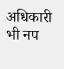अधिकारी भी नप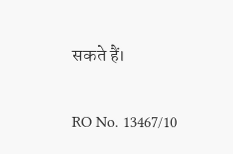सकते हैं।

RO No. 13467/10